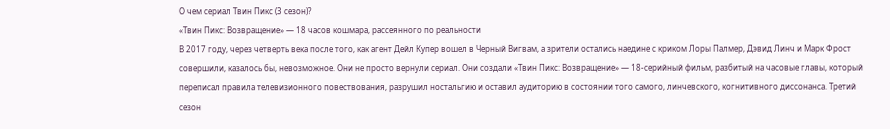О чем сериал Твин Пикс (3 сезон)?
«Твин Пикс: Возвращение» — 18 часов кошмара, рассеянного по реальности
В 2017 году, через четверть века после того, как агент Дейл Купер вошел в Черный Вигвам, а зрители остались наедине с криком Лоры Палмер, Дэвид Линч и Марк Фрост совершили, казалось бы, невозможное. Они не просто вернули сериал. Они создали «Твин Пикс: Возвращение» — 18-серийный фильм, разбитый на часовые главы, который переписал правила телевизионного повествования, разрушил ностальгию и оставил аудиторию в состоянии того самого, линчевского, когнитивного диссонанса. Третий сезон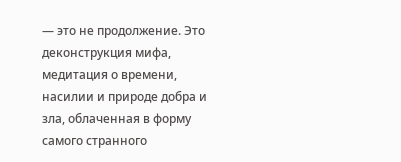— это не продолжение. Это деконструкция мифа, медитация о времени, насилии и природе добра и зла, облаченная в форму самого странного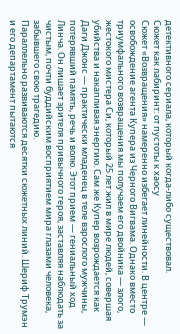детективного сериала, который когда-либо существовал.
Сюжет как лабиринт: от пустоты к хаосу
Сюжет «Возвращения» намеренно избегает линейности. В центре — освобождение агента Купера из Черного Вигвама. Однако вместо триумфального возвращения мы получаем его двойника — злого, жестокого мистера Си, который 25 лет жил в мире людей, совершая убийства и накапливая энергию. Сам же Купер возрождается как Даги Джонс — практически младенец в теле взрослого мужчины, потерявший память, речь и волю. Этот прием — гениальный ход Линча. Он лишает зрителя привычного героя, заставляя наблюдать за чистым, почти буддийским восприятием мира глазами человека, забывшего свою трагедию.
Параллельно развиваются десятки сюжетных линий. Шериф Трумэн и его департамент пытаются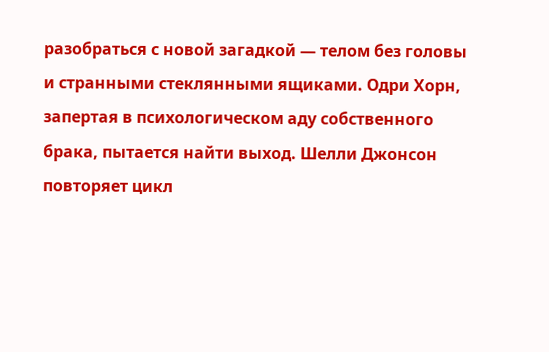разобраться с новой загадкой — телом без головы и странными стеклянными ящиками. Одри Хорн, запертая в психологическом аду собственного брака, пытается найти выход. Шелли Джонсон повторяет цикл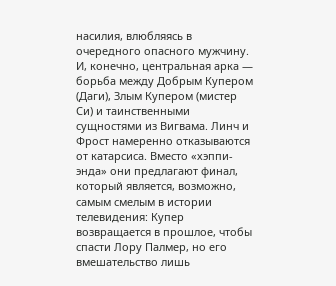насилия, влюбляясь в очередного опасного мужчину. И, конечно, центральная арка — борьба между Добрым Купером (Даги), Злым Купером (мистер Си) и таинственными сущностями из Вигвама. Линч и Фрост намеренно отказываются от катарсиса. Вместо «хэппи-энда» они предлагают финал, который является, возможно, самым смелым в истории телевидения: Купер возвращается в прошлое, чтобы спасти Лору Палмер, но его вмешательство лишь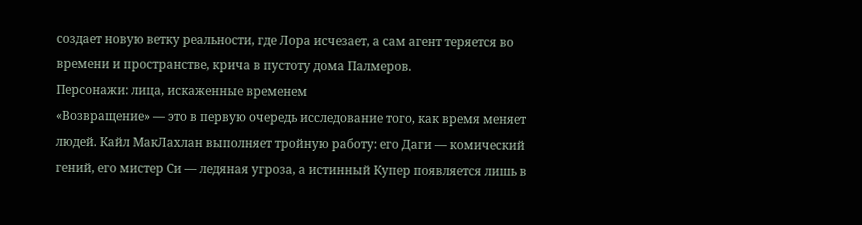создает новую ветку реальности, где Лора исчезает, а сам агент теряется во времени и пространстве, крича в пустоту дома Палмеров.
Персонажи: лица, искаженные временем
«Возвращение» — это в первую очередь исследование того, как время меняет людей. Кайл МакЛахлан выполняет тройную работу: его Даги — комический гений, его мистер Си — ледяная угроза, а истинный Купер появляется лишь в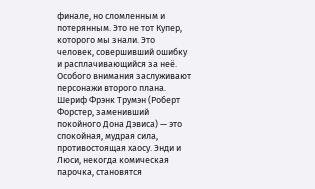финале, но сломленным и потерянным. Это не тот Купер, которого мы знали. Это человек, совершивший ошибку и расплачивающийся за неё.
Особого внимания заслуживают персонажи второго плана. Шериф Фрэнк Трумэн (Роберт Форстер, заменивший покойного Дона Дэвиса) — это спокойная, мудрая сила, противостоящая хаосу. Энди и Люси, некогда комическая парочка, становятся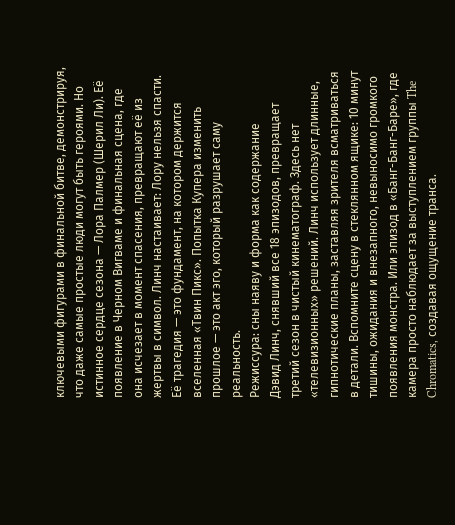ключевыми фигурами в финальной битве, демонстрируя, что даже самые простые люди могут быть героями. Но истинное сердце сезона — Лора Палмер (Шерил Ли). Её появление в Черном Вигваме и финальная сцена, где она исчезает в момент спасения, превращают её из жертвы в символ. Линч настаивает: Лору нельзя спасти. Её трагедия — это фундамент, на котором держится вселенная «Твин Пикс». Попытка Купера изменить прошлое — это акт эго, который разрушает саму реальность.
Режиссура: сны наяву и форма как содержание
Дэвид Линч, снявший все 18 эпизодов, превращает третий сезон в чистый кинематограф. Здесь нет «телевизионных» решений. Линч использует длинные, гипнотические планы, заставляя зрителя всматриваться в детали. Вспомните сцену в стеклянном ящике: 10 минут тишины, ожидания и внезапного, невыносимо громкого появления монстра. Или эпизод в «Банг-Банг-Баре», где камера просто наблюдает за выступлением группы The Chromatics, создавая ощущение транса.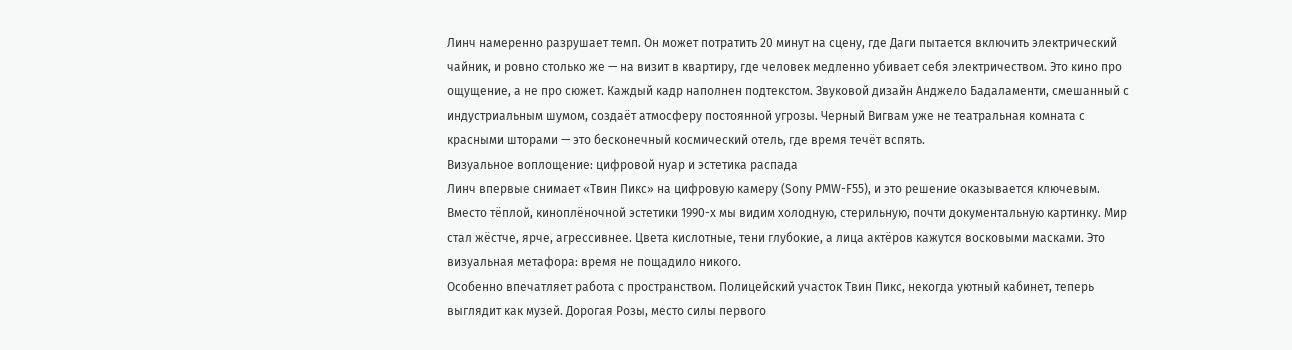Линч намеренно разрушает темп. Он может потратить 20 минут на сцену, где Даги пытается включить электрический чайник, и ровно столько же — на визит в квартиру, где человек медленно убивает себя электричеством. Это кино про ощущение, а не про сюжет. Каждый кадр наполнен подтекстом. Звуковой дизайн Анджело Бадаламенти, смешанный с индустриальным шумом, создаёт атмосферу постоянной угрозы. Черный Вигвам уже не театральная комната с красными шторами — это бесконечный космический отель, где время течёт вспять.
Визуальное воплощение: цифровой нуар и эстетика распада
Линч впервые снимает «Твин Пикс» на цифровую камеру (Sony PMW-F55), и это решение оказывается ключевым. Вместо тёплой, киноплёночной эстетики 1990-х мы видим холодную, стерильную, почти документальную картинку. Мир стал жёстче, ярче, агрессивнее. Цвета кислотные, тени глубокие, а лица актёров кажутся восковыми масками. Это визуальная метафора: время не пощадило никого.
Особенно впечатляет работа с пространством. Полицейский участок Твин Пикс, некогда уютный кабинет, теперь выглядит как музей. Дорогая Розы, место силы первого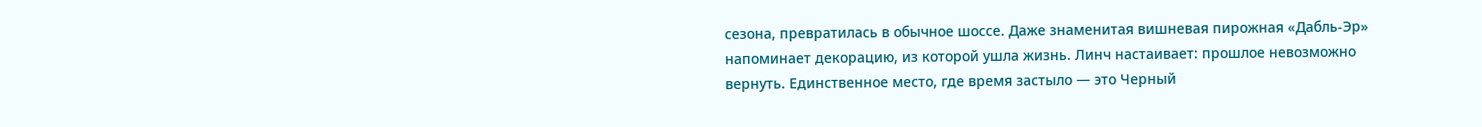сезона, превратилась в обычное шоссе. Даже знаменитая вишневая пирожная «Дабль-Эр» напоминает декорацию, из которой ушла жизнь. Линч настаивает: прошлое невозможно вернуть. Единственное место, где время застыло — это Черный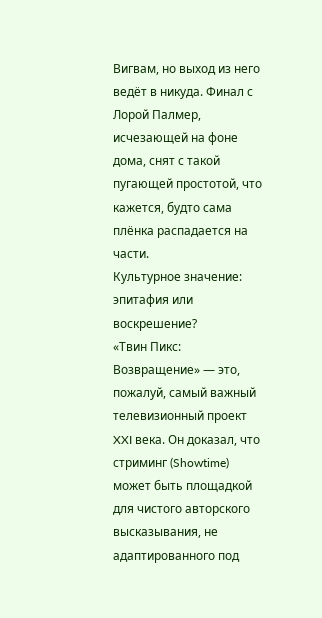Вигвам, но выход из него ведёт в никуда. Финал с Лорой Палмер, исчезающей на фоне дома, снят с такой пугающей простотой, что кажется, будто сама плёнка распадается на части.
Культурное значение: эпитафия или воскрешение?
«Твин Пикс: Возвращение» — это, пожалуй, самый важный телевизионный проект XXI века. Он доказал, что стриминг (Showtime) может быть площадкой для чистого авторского высказывания, не адаптированного под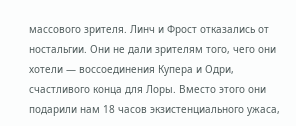массового зрителя. Линч и Фрост отказались от ностальгии. Они не дали зрителям того, чего они хотели — воссоединения Купера и Одри, счастливого конца для Лоры. Вместо этого они подарили нам 18 часов экзистенциального ужаса,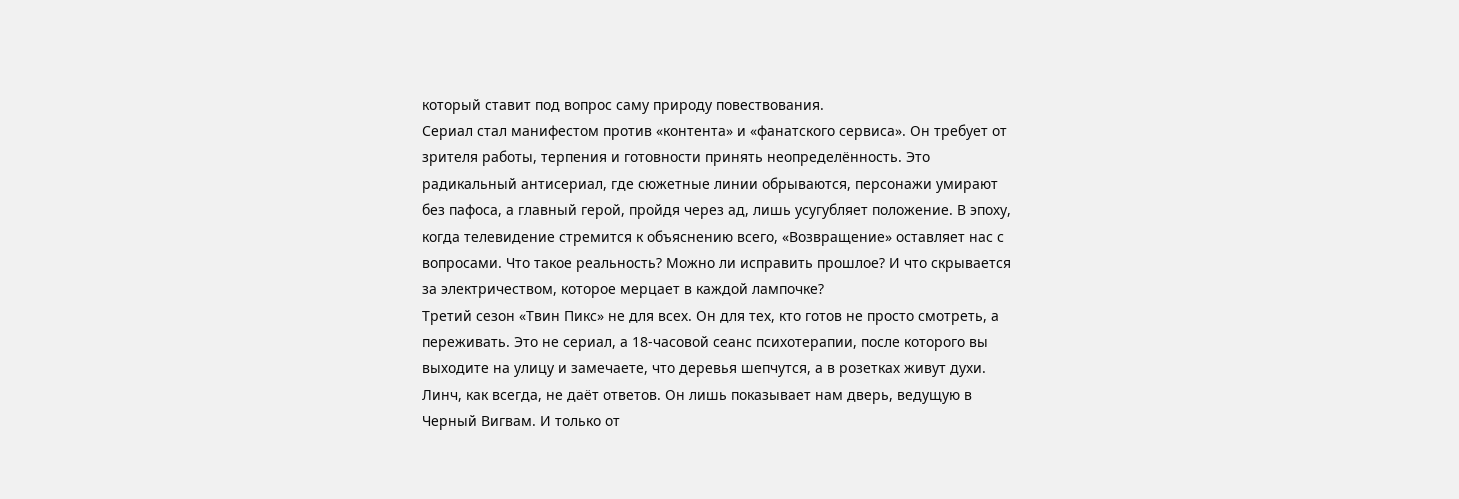который ставит под вопрос саму природу повествования.
Сериал стал манифестом против «контента» и «фанатского сервиса». Он требует от зрителя работы, терпения и готовности принять неопределённость. Это радикальный антисериал, где сюжетные линии обрываются, персонажи умирают без пафоса, а главный герой, пройдя через ад, лишь усугубляет положение. В эпоху, когда телевидение стремится к объяснению всего, «Возвращение» оставляет нас с вопросами. Что такое реальность? Можно ли исправить прошлое? И что скрывается за электричеством, которое мерцает в каждой лампочке?
Третий сезон «Твин Пикс» не для всех. Он для тех, кто готов не просто смотреть, а переживать. Это не сериал, а 18-часовой сеанс психотерапии, после которого вы выходите на улицу и замечаете, что деревья шепчутся, а в розетках живут духи. Линч, как всегда, не даёт ответов. Он лишь показывает нам дверь, ведущую в Черный Вигвам. И только от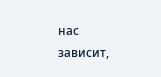нас зависит,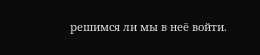решимся ли мы в неё войти.